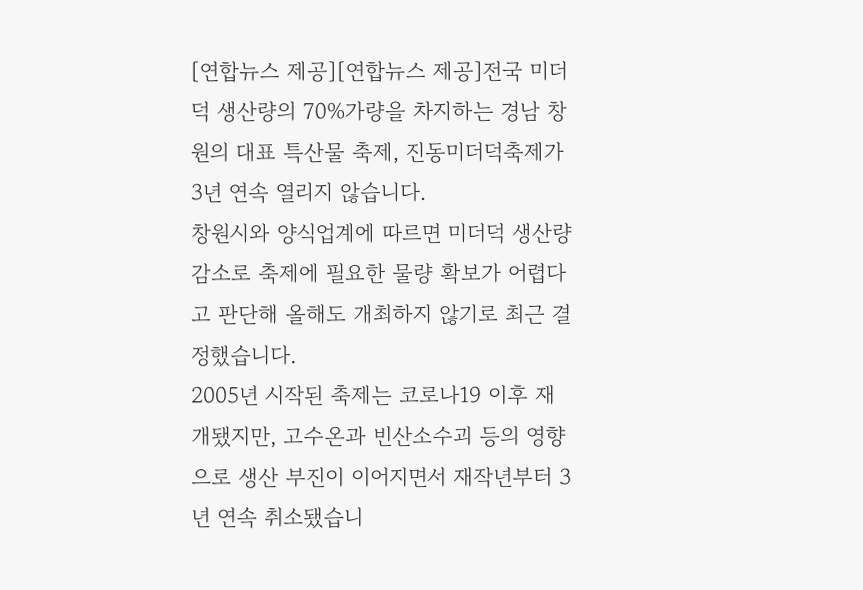[연합뉴스 제공][연합뉴스 제공]전국 미더덕 생산량의 70%가량을 차지하는 경남 창원의 대표 특산물 축제, 진동미더덕축제가 3년 연속 열리지 않습니다.
창원시와 양식업계에 따르면 미더덕 생산량 감소로 축제에 필요한 물량 확보가 어렵다고 판단해 올해도 개최하지 않기로 최근 결정했습니다.
2005년 시작된 축제는 코로나19 이후 재개됐지만, 고수온과 빈산소수괴 등의 영향으로 생산 부진이 이어지면서 재작년부터 3년 연속 취소됐습니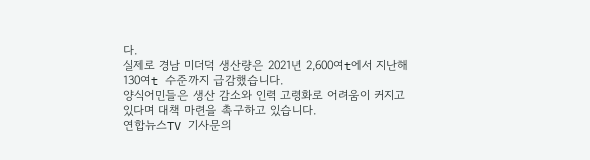다.
실제로 경남 미더덕 생산량은 2021년 2,600여t에서 지난해 130여t 수준까지 급감했습니다.
양식어민들은 생산 감소와 인력 고령화로 어려움이 커지고 있다며 대책 마련을 촉구하고 있습니다.
연합뉴스TV 기사문의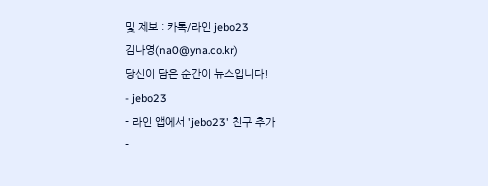및 제보 : 카톡/라인 jebo23
김나영(na0@yna.co.kr)
당신이 담은 순간이 뉴스입니다!
- jebo23
- 라인 앱에서 'jebo23' 친구 추가
-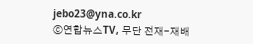jebo23@yna.co.kr
ⓒ연합뉴스TV, 무단 전재-재배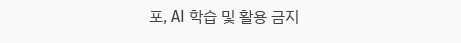포, AI 학습 및 활용 금지